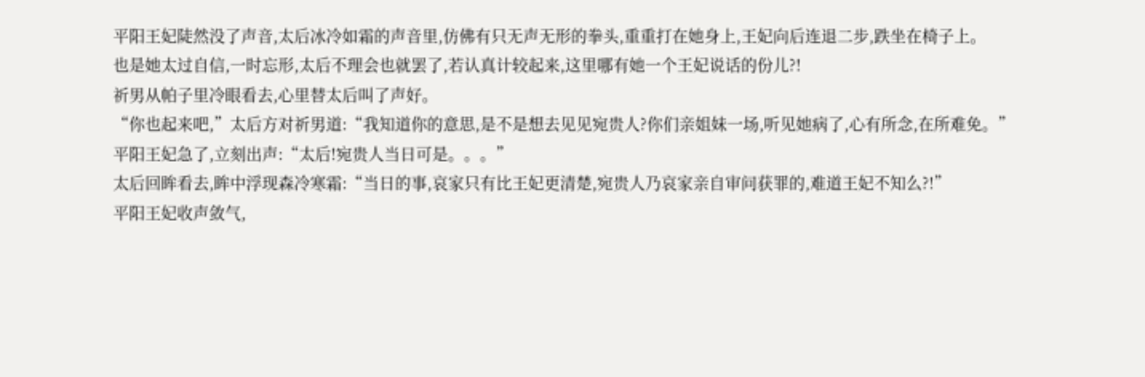平阳王妃陡然没了声音,太后冰冷如霜的声音里,仿佛有只无声无形的拳头,重重打在她身上,王妃向后连退二步,跌坐在椅子上。
也是她太过自信,一时忘形,太后不理会也就罢了,若认真计较起来,这里哪有她一个王妃说话的份儿?!
祈男从帕子里冷眼看去,心里替太后叫了声好。
“你也起来吧,”太后方对祈男道:“我知道你的意思,是不是想去见见宛贵人?你们亲姐妹一场,听见她病了,心有所念,在所难免。”
平阳王妃急了,立刻出声:“太后!宛贵人当日可是。。。”
太后回眸看去,眸中浮现森冷寒霜:“当日的事,哀家只有比王妃更清楚,宛贵人乃哀家亲自审问获罪的,难道王妃不知么?!”
平阳王妃收声敛气,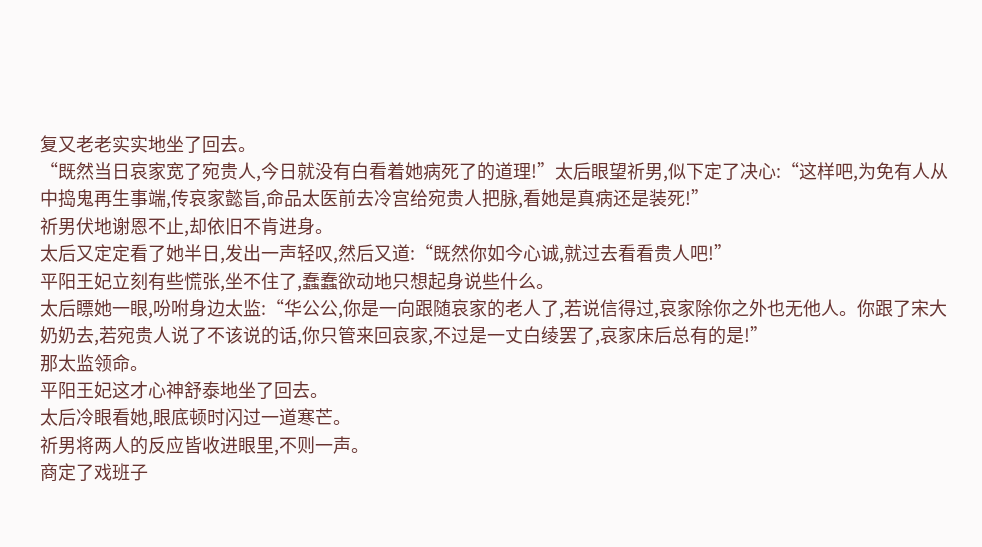复又老老实实地坐了回去。
“既然当日哀家宽了宛贵人,今日就没有白看着她病死了的道理!”太后眼望祈男,似下定了决心:“这样吧,为免有人从中捣鬼再生事端,传哀家懿旨,命品太医前去冷宫给宛贵人把脉,看她是真病还是装死!”
祈男伏地谢恩不止,却依旧不肯进身。
太后又定定看了她半日,发出一声轻叹,然后又道:“既然你如今心诚,就过去看看贵人吧!”
平阳王妃立刻有些慌张,坐不住了,蠢蠢欲动地只想起身说些什么。
太后瞟她一眼,吩咐身边太监:“华公公,你是一向跟随哀家的老人了,若说信得过,哀家除你之外也无他人。你跟了宋大奶奶去,若宛贵人说了不该说的话,你只管来回哀家,不过是一丈白绫罢了,哀家床后总有的是!”
那太监领命。
平阳王妃这才心神舒泰地坐了回去。
太后冷眼看她,眼底顿时闪过一道寒芒。
祈男将两人的反应皆收进眼里,不则一声。
商定了戏班子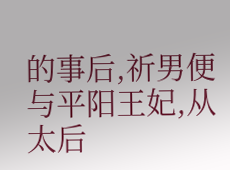的事后,祈男便与平阳王妃,从太后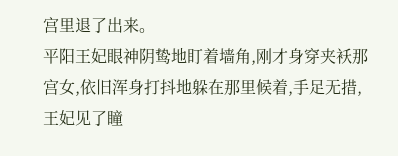宫里退了出来。
平阳王妃眼神阴鸷地盯着墙角,刚才身穿夹袄那宫女,依旧浑身打抖地躲在那里候着,手足无措,王妃见了瞳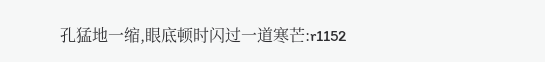孔猛地一缩,眼底顿时闪过一道寒芒:r1152